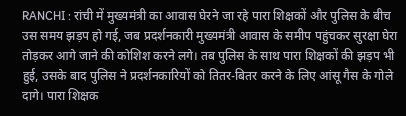RANCHI : रांची में मुख्यमंत्री का आवास घेरने जा रहे पारा शिक्षकों और पुलिस के बीच उस समय झड़प हो गई, जब प्रदर्शनकारी मुख्यमंत्री आवास के समीप पहुंचकर सुरक्षा घेरा तोड़कर आगे जाने की कोशिश करने लगे। तब पुलिस के साथ पारा शिक्षकों की झड़प भी हुई, उसके बाद पुलिस ने प्रदर्शनकारियों को तितर-बितर करने के लिए आंसू गैस के गोले दागे। पारा शिक्षक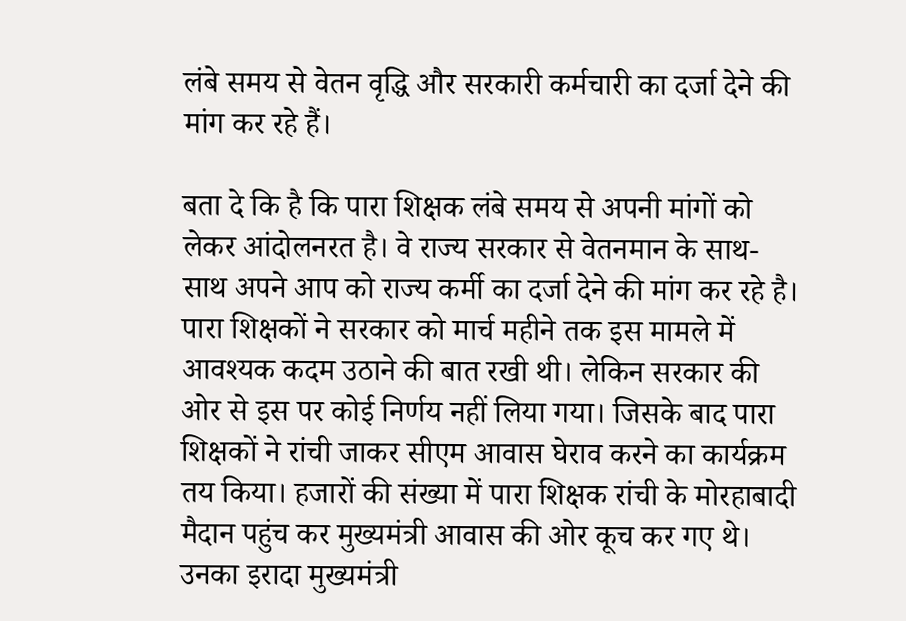लंबे समय से वेतन वृद्धि और सरकारी कर्मचारी का दर्जा देने की मांग कर रहे हैं।

बता दे कि है कि पारा शिक्षक लंबे समय से अपनी मांगों को लेकर आंदोलनरत है। वे राज्य सरकार से वेतनमान के साथ-साथ अपने आप को राज्य कर्मी का दर्जा देने की मांग कर रहे है। पारा शिक्षकों ने सरकार को मार्च महीने तक इस मामले में आवश्यक कदम उठाने की बात रखी थी। लेकिन सरकार की ओर से इस पर कोई निर्णय नहीं लिया गया। जिसके बाद पारा शिक्षकों ने रांची जाकर सीएम आवास घेराव करने का कार्यक्रम तय किया। हजारों की संख्या में पारा शिक्षक रांची के मोरहाबादी मैदान पहुंच कर मुख्यमंत्री आवास की ओर कूच कर गए थे। उनका इरादा मुख्यमंत्री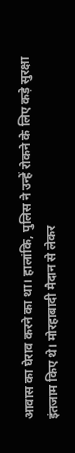आवास का घेराव करने का था। हालांकि, पुलिस ने उन्हें रोकने के लिए कड़े सुरक्षा इंतजाम किए थे। मोरहाबादी मैदान से लेकर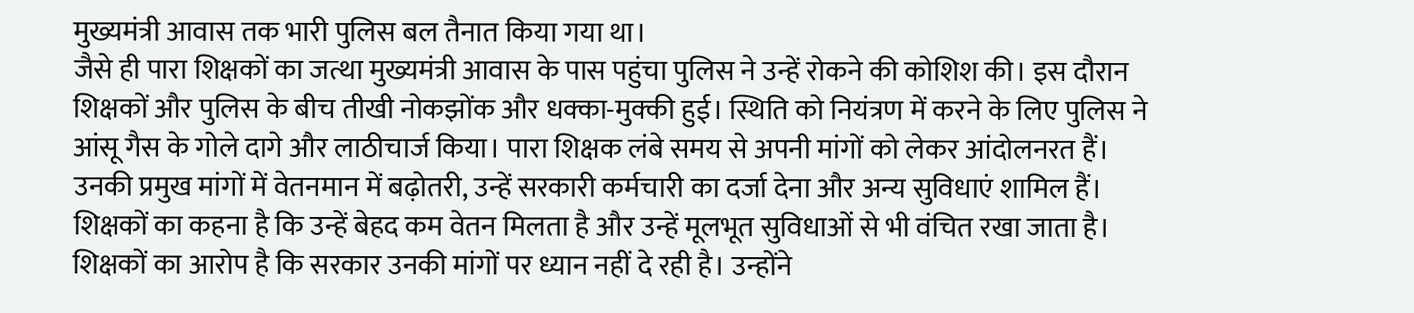मुख्यमंत्री आवास तक भारी पुलिस बल तैनात किया गया था।
जैसे ही पारा शिक्षकों का जत्था मुख्यमंत्री आवास के पास पहुंचा पुलिस ने उन्हें रोकने की कोशिश की। इस दौरान शिक्षकों और पुलिस के बीच तीखी नोकझोंक और धक्का-मुक्की हुई। स्थिति को नियंत्रण में करने के लिए पुलिस ने आंसू गैस के गोले दागे और लाठीचार्ज किया। पारा शिक्षक लंबे समय से अपनी मांगों को लेकर आंदोलनरत हैं। उनकी प्रमुख मांगों में वेतनमान में बढ़ोतरी, उन्हें सरकारी कर्मचारी का दर्जा देना और अन्य सुविधाएं शामिल हैं। शिक्षकों का कहना है कि उन्हें बेहद कम वेतन मिलता है और उन्हें मूलभूत सुविधाओं से भी वंचित रखा जाता है। शिक्षकों का आरोप है कि सरकार उनकी मांगों पर ध्यान नहीं दे रही है। उन्होंने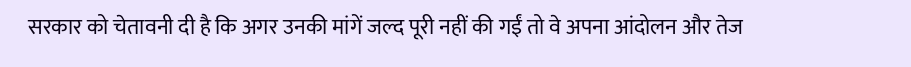सरकार को चेतावनी दी है कि अगर उनकी मांगें जल्द पूरी नहीं की गईं तो वे अपना आंदोलन और तेज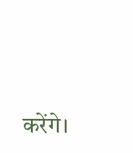करेंगे।